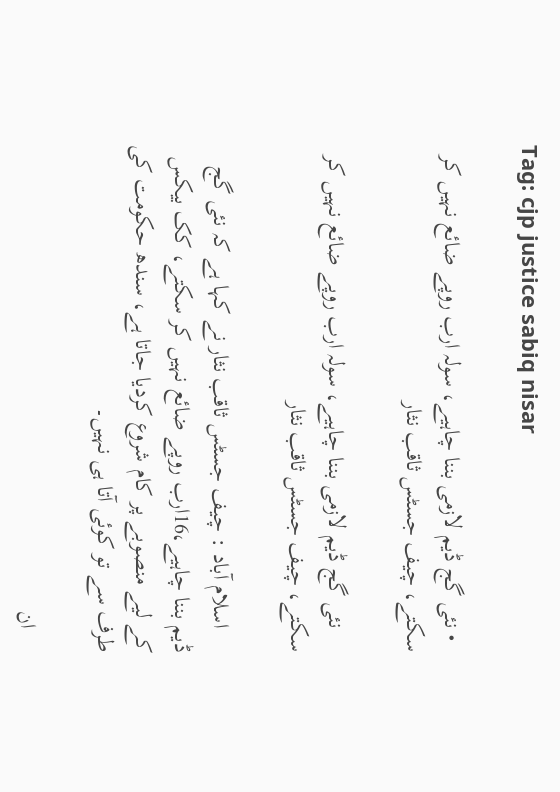Tag: cjp justice sabiq nisar

  • نئی گج ڈیم لازمی بننا چاہیے، سولہ ارب روپے ضائع نہیں کر سکتے، چیف جسٹس ثاقب نثار

    نئی گج ڈیم لازمی بننا چاہیے، سولہ ارب روپے ضائع نہیں کر سکتے، چیف جسٹس ثاقب نثار

    اسلام آباد : چیف جسٹس ثاقب نثار نے کہا ہے کہ نئی گج ڈیم بننا چاہیے،16ارب روپے ضائع نہیں کر سکتے، کک بیکس کے لیے منصوبے پر کام شروع کردیا جاتا ہے، سندھ حکومت کی طرف سے تو کوئی آتا ہی نہیں۔

    ان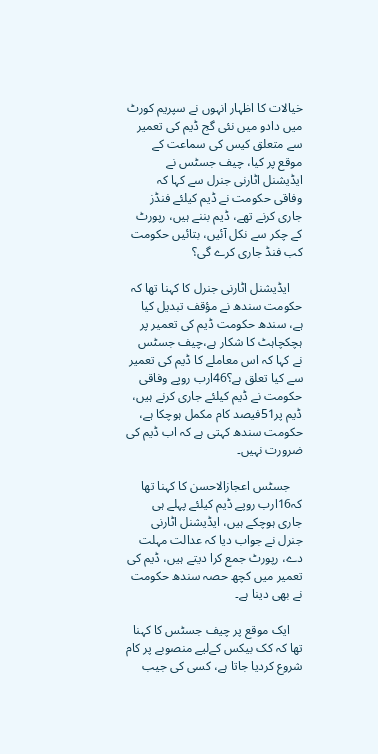خیالات کا اظہار انہوں نے سپریم کورٹ میں دادو میں نئی گج ڈیم کی تعمیر سے متعلق کیس کی سماعت کے موقع پر کیا، چیف جسٹس نے ایڈیشنل اٹارنی جنرل سے کہا کہ وفاقی حکومت نے ڈیم کیلئے فنڈز جاری کرنے تھے، ڈیم بننے ہیں، رپورٹ کے چکر سے نکل آئیں، بتائیں حکومت کب فنڈ جاری کرے گی؟

    ایڈیشنل اٹارنی جنرل کا کہنا تھا کہ حکومت سندھ نے مؤقف تبدیل کیا ہے، سندھ حکومت ڈیم کی تعمیر پر ہچکچاہٹ کا شکار ہے،چیف جسٹس نے کہا کہ اس معاملے کا ڈیم کی تعمیر سے کیا تعلق ہے؟46ارب روپے وفاقی حکومت نے ڈیم کیلئے جاری کرنے ہیں، ڈیم پر51فیصد کام مکمل ہوچکا ہے، حکومت سندھ کہتی ہے کہ اب ڈیم کی ضرورت نہیں۔

    جسٹس اعجازالاحسن کا کہنا تھا کہ16ارب روپے ڈیم کیلئے پہلے ہی جاری ہوچکے ہیں، ایڈیشنل اٹارنی جنرل نے جواب دیا کہ عدالت مہلت دے، رپورٹ جمع کرا دیتے ہیں، ڈیم کی تعمیر میں کچھ حصہ سندھ حکومت نے بھی دینا ہے۔

    ایک موقع پر چیف جسٹس کا کہنا تھا کہ کک بیکس کےلیے منصوبے پر کام شروع کردیا جاتا ہے، کسی کی جیب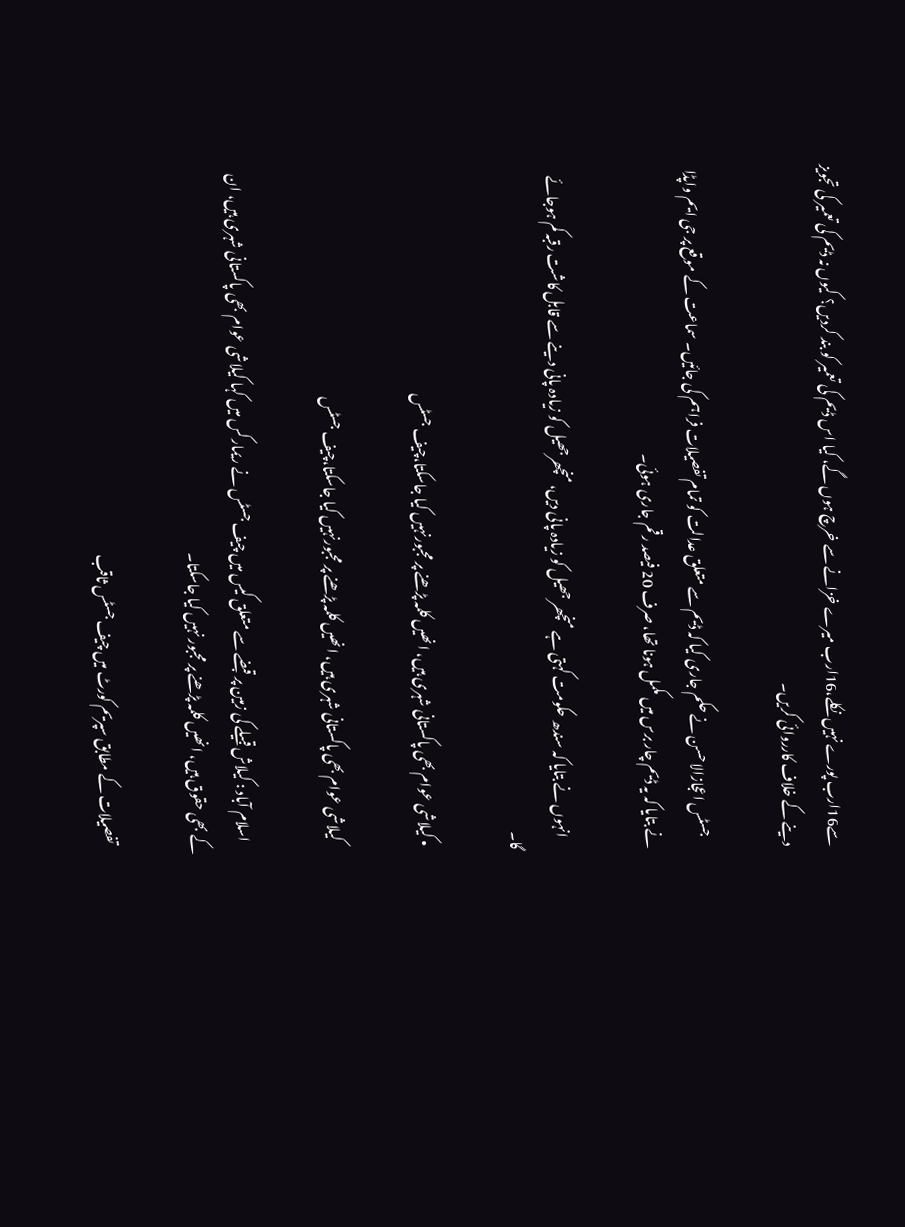سے16ارب پورے نہیں نکلے،16ارب میرے خزانے سے خرچ ہوں گے، کیا اس ڈیم کی تعمیر کو بند کردیں؟ کیوں نہ ڈیم کی تعمیر کی تجویز دینے کے خلاف کارروائی کریں۔

    جسٹس اعجازالاحسن نے حکم جاری کیا کہ ڈیم سے متعلق عدالت کو تمام تفصیلات فراہم کی جائیں۔ سماعت کے موقع پر جی ایم واپڈا نے بتایا کہ یہ ڈیم چار برس میں مکمل ہونا تھا، صرف 20 فیصد رقم جاری ہوئی۔

    انہوں نے بتایا کہ سندھ حکومت کہتی ہے منچھر جھیل کو زیادہ پانی دیں، منچھرجھیل کو زیادہ پانی دینے سے قابل کاشت رقبہ کم ہوجائے گا۔

  • کیلاشی عوام بھی پاکستانی شہری ہیں، انھیں کلمہ پڑھنے پر مجبورنہیں کیا جاسکتا،چیف جسٹس

    کیلاشی عوام بھی پاکستانی شہری ہیں، انھیں کلمہ پڑھنے پر مجبورنہیں کیا جاسکتا،چیف جسٹس

    اسلام آباد : کیلاش قبیلے کی زمین پر قبضے سے متعلق کیس میں چیف جسٹس نے ریمارکس میں کہا کیلاشی عوام بھی پاکستانی شہری ہیں، ان کے بھی حقوق ہیں، انھیں کلمہ پڑھنے پر مجبور نہیں کیا جاسکتا۔

    تفصیلات کے مطابق سپریم کورٹ میں چیف جسٹس ثاقب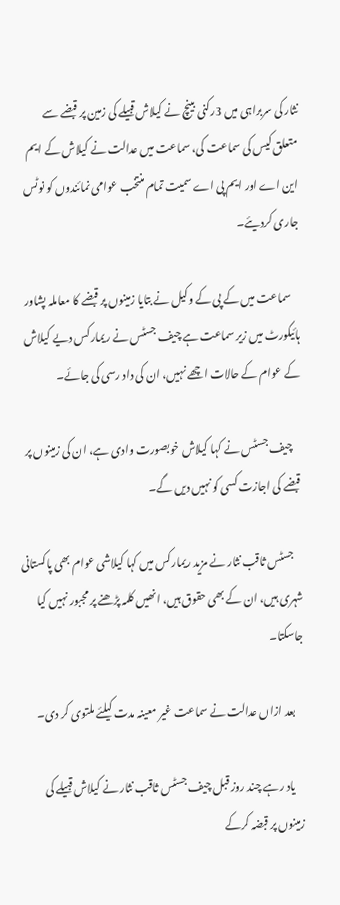نثار کی سربراہی میں 3رکنی بینچ نے کیلاش قبیلے کی زمین پر قبضے سے متعلق کیس کی سماعت کی، سماعت میں عدالت نے کیلاش کے ایم این اے اور ایم پی اے سمیت تمام منتخب عوامی نمائندوں کو نوٹس جاری کردیئے۔

    سماعت میں کے پی کے وکیل نے بتایا زمینوں پر قبضے کا معاملہ پشاور ہائیکورٹ میں زیر سماعت ہے چیف جسٹس نے ریمارکس دیے کیلاش کے عوام کے حالات اچھے نہیں، ان کی داد رسی کی جائے۔

    چیف جسٹس نے کہا کیلاش خوبصورت وادی ہے، ان کی زمینوں پر قبضے کی اجازت کسی کو نہیں دیں گے۔

    جسٹس ثاقب نثار نے مزید ریمارکس میں کہا کیلاشی عوام بھی پاکستانی شہری ہیں، ان کے بھی حقوق ہیں، انھیں کلمہ پڑھنے پر مجبور نہیں کیا جاسکتا۔

    بعد ازاں عدالت نے سماعت غیر معینہ مدت کیلئے ملتوی کر دی۔

    یاد رہے چند روز قبل چیف جسٹس ثاقب نثار نے کیلاش قبیلے کی زمینوں پر قبضہ کرکے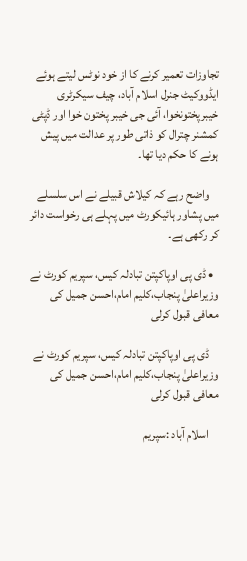تجاوزات تعمیر کرنے کا از خود نوٹس لیتے ہوئے ایڈووکیٹ جنرل اسلام آباد، چیف سیکرٹری خیبرپختونخوا، آئی جی خیبر پختون خوا اور ڈپٹی کمشنر چترال کو ذاتی طور پر عدالت میں پیش ہونے کا حکم دیا تھا۔

    واضح رہے کہ کیلاش قبیلے نے اس سلسلے میں پشاور ہائیکورٹ میں پہلے ہی رخواست دائر کر رکھی ہے۔

  • ڈی پی اوپاکپتن تبادلہ کیس، سپریم کورٹ نے وزیراعلیٰ پنجاب،کلیم امام،احسن جمیل کی معافی قبول کرلی

    ڈی پی اوپاکپتن تبادلہ کیس، سپریم کورٹ نے وزیراعلیٰ پنجاب،کلیم امام،احسن جمیل کی معافی قبول کرلی

    اسلام آباد :سپریم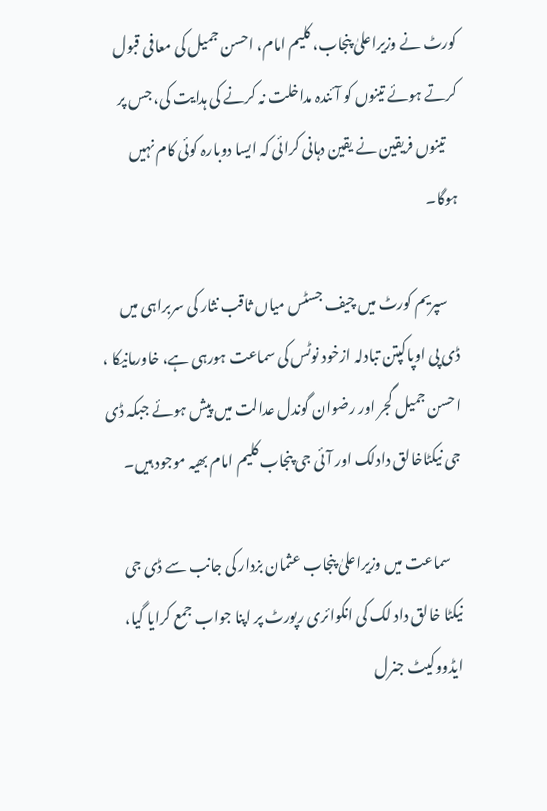کورٹ نے وزیراعلیٰ پنجاب، کلیم امام، احسن جمیل کی معافی قبول کرتے ہوئے تینوں کو آئندہ مداخلت نہ کرنے کی ہدایت کی، جس پر
    تینوں فریقین نے یقین دہانی کرائی کہ ایسا دوبارہ کوئی کام نہیں ہوگا۔

    سپریم کورٹ میں چیف جسٹس میاں ثاقب نثار کی سربراہی میں ڈی پی اوپاکپتن تبادلہ ازخود نوٹس کی سماعت ہورہی ہے، خاورمانیکا ، احسن جمیل گجر اور رضوان گوندل عدالت میں پیش ہوئے جبکہ ڈی جی نیکٹاخالق دادلک اور آئی جی پنجاب کلیم امام بھیہ موجود ہیں۔

    سماعت میں وزیراعلیٰ پنجاب عثمان بزدار کی جانب سے ڈی جی نیکٹا خالق داد لک کی انکوائری رپورٹ پر اپنا جواب جمع کرایا گیا، ایڈووکیٹ جنرل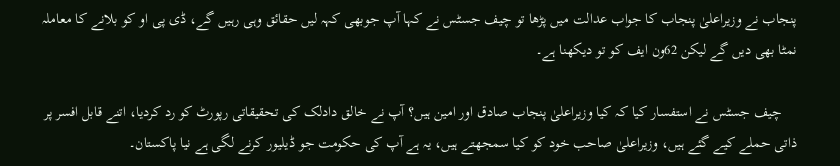پنجاب نے وزیراعلیٰ پنجاب کا جواب عدالت میں پڑھا تو چیف جسٹس نے کہا آپ جوبھی کہہ لیں حقائق وہی رہیں گے، ڈی پی او کو بلانے کا معاملہ نمٹا بھی دیں گے لیکن 62ون ایف کو تو دیکھنا ہے۔

    چیف جسٹس نے استفسار کیا کہ کیا وزیراعلیٰ پنجاب صادق اور امین ہیں؟ آپ نے خالق دادلک کی تحقیقاتی رپورٹ کو رد کردیا، اتنے قابل افسر پر ذاتی حملے کیے گئے ہیں، وزیراعلیٰ صاحب خود کو کیا سمجھتے ہیں، یہ ہے آپ کی حکومت جو ڈیلیور کرنے لگی ہے نیا پاکستان۔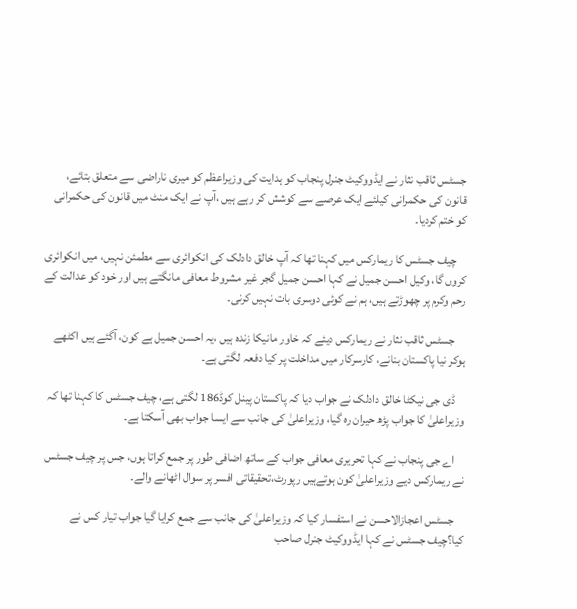جسٹس ثاقب نثار نے ایڈووکیٹ جنرل پنجاب کو ہدایت کی وزیراعظم کو میری ناراضی سے متعلق بتائے، قانون کی حکمرانی کیلئے ایک عرصے سے کوشش کر رہے ہیں ،آپ نے ایک منٹ میں قانون کی حکمرانی کو ختم کردیا۔

    چیف جسٹس کا ریمارکس میں کہنا تھا کہ آپ خالق دادلک کی انکوائری سے مطمئن نہیں، میں انکوائری کروں گا، وکیل احسن جمیل نے کہا احسن جمیل گجر غیر مشروط معافی مانگتے ہیں اور خود کو عدالت کے رحم وکرم پر چھوڑتے ہیں، ہم نے کوئی دوسری بات نہیں کرنی۔

    جسٹس ثاقب نثار نے ریمارکس دیئے کہ خاور مانیکا زندہ ہیں ،یہ احسن جمیل ہے کون، آگئے ہیں اکٹھے ہوکر نیا پاکستان بنانے، کارسرکار میں مداخلت پر کیا دفعہ لگتی ہے۔

    ڈی جی نیکٹا خالق دادلک نے جواب دیا کہ پاکستان پینل کوڈ186 لگتی ہے، چیف جسٹس کا کہنا تھا کہ وزیراعلیٰ کا جواب پڑھ حیران رہ گیا، وزیراعلیٰ کی جانب سے ایسا جواب بھی آسکتا ہے۔

    اے جی پنجاب نے کہا تحریری معافی جواب کے ساتھ اضافی طور پر جمع کراتا ہوں، جس پر چیف جسٹس نے ریمارکس دیے وزیراعلیٰ کون ہوتےہیں رپورٹ،تحقیقاتی افسر پر سوال اٹھانے والے۔

    جسٹس اعجازالاحسن نے استفسار کیا کہ وزیراعلیٰ کی جانب سے جمع کرایا گیا جواب تیار کس نے کیا؟چیف جسٹس نے کہا ایڈووکیٹ جنرل صاحب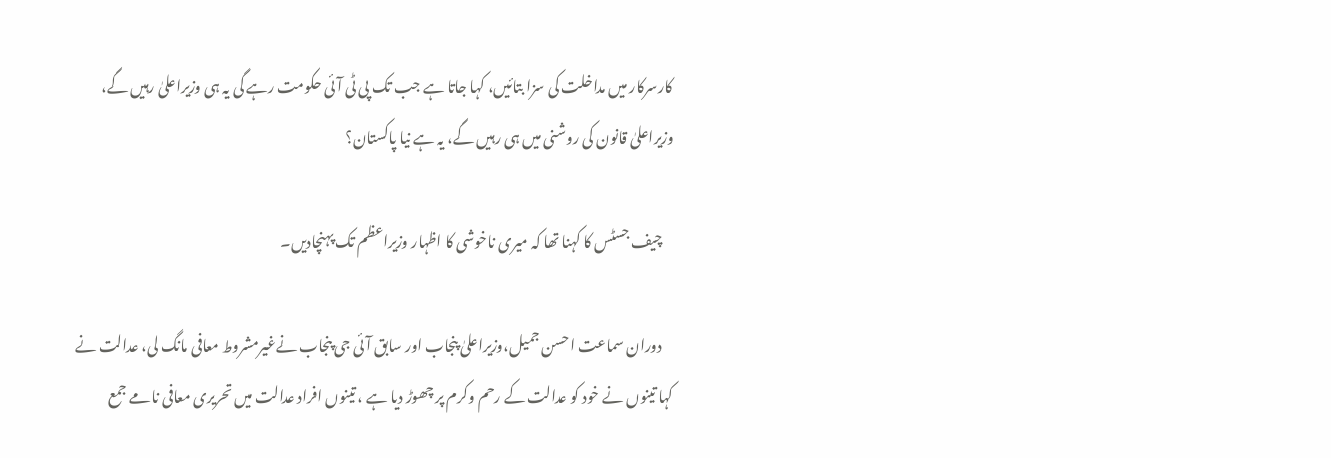کارسرکار میں مداخلت کی سزا بتائیں، کہا جاتا ہے جب تک پی ٹی آئی حکومت رہے گی یہ ہی وزیراعلیٰ رہیں گے، وزیراعلیٰ قانون کی روشنی میں ہی رہیں گے، یہ ہے نیا پاکستان؟

    چیف جسٹس کا کہنا تھا کہ میری ناخوشی کا اظہار وزیراعظم تک پہنچادیں۔

    دوران سماعت احسن جمیل،وزیراعلیٰ پنجاب اور سابق آئی جی پنجاب نےغیرمشروط معافی مانگ لی، عدالت نے کہا تینوں نے خود کو عدالت کے رحم وکرم پر چھوڑ دیا ہے ، تینوں افراد عدالت میں تحریری معافی نامے جمع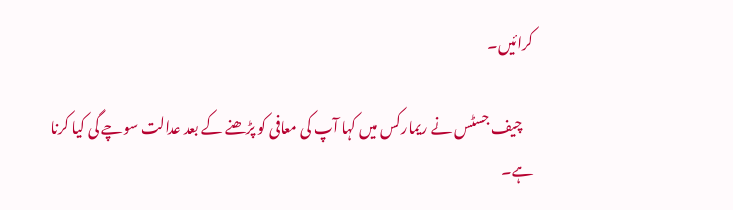کرائیں۔

    چیف جسٹس نے ریمارکس میں کہا آپ کی معافی کو پڑھنے کے بعد عدالت سوچے گی کیا کرنا ہے۔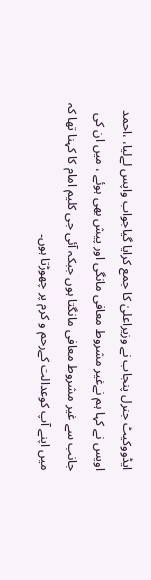ایڈووکیٹ جنرل پنجاب نے وزیراعلیٰ کا جمع کرایا گیاجواب واپس لےلیا، ،احمد اویس نے کہا ہم نےغیر مشروط معافی مانگی اور پیش بھی ہوئے ، میں ان کی جانب سے غیر مشروط معافی مانگتا ہوں جبکہ آئی جی کلیم امام کا کہنا تھا کہ میں اپنے آپ کوعدالت کےرحم و کرم پر چھوڑتا ہوں۔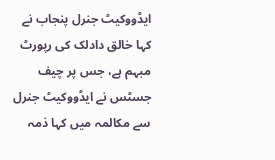ایڈووکیٹ جنرل پنجاب نے کہا خالق دادلک کی رپورٹ مبہم ہے، جس پر چیف جسٹس نے ایڈووکیٹ جنرل سے مکالمہ میں کہا ذمہ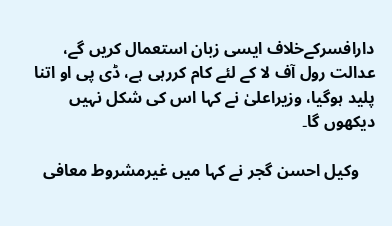دارافسرکےخلاف ایسی زبان استعمال کریں گے، عدالت رول آف لا کے لئے کام کررہی ہے، ڈی پی او اتنا پلید ہوگیا، وزیراعلیٰ نے کہا اس کی شکل نہیں دیکھوں گا۔

    وکیل احسن گجر نے کہا میں غیرمشروط معافی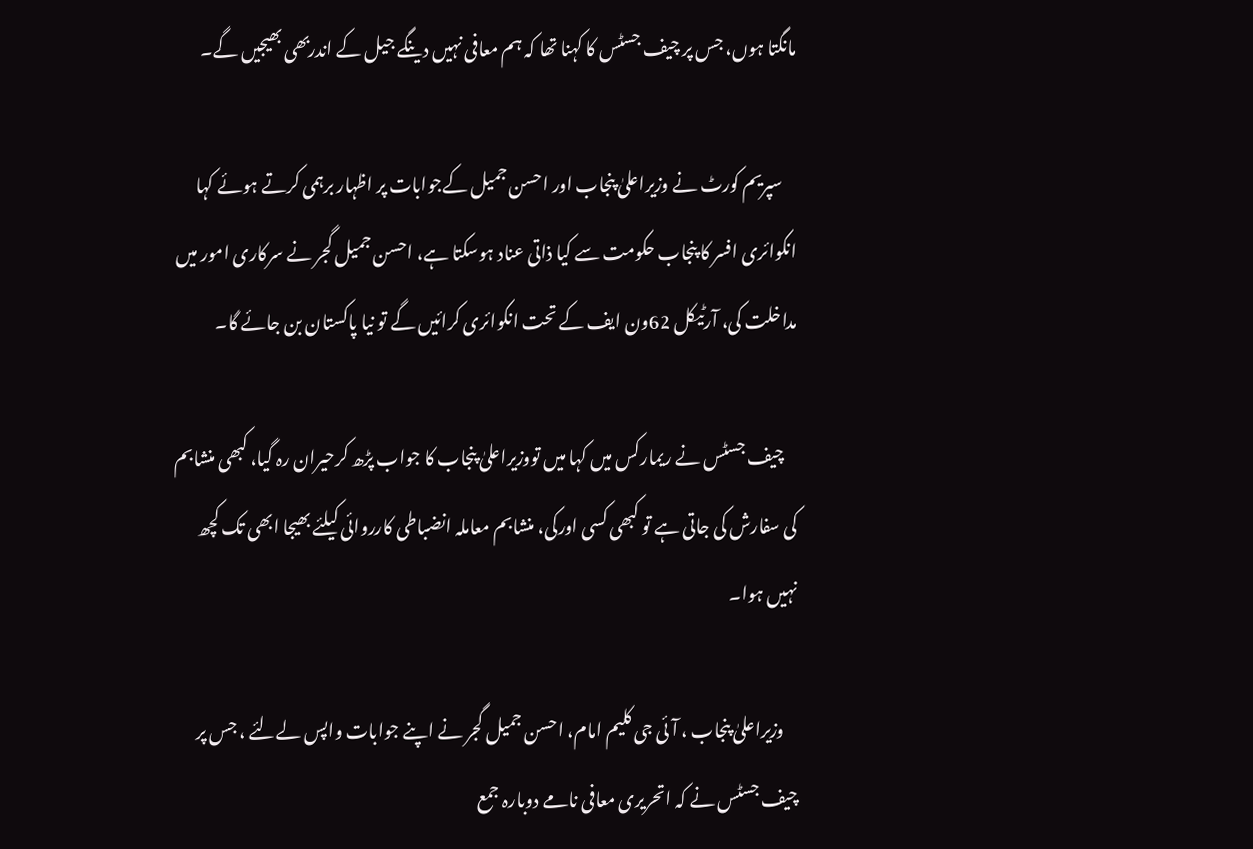مانگتا ہوں، جس پر چیف جسٹس کا کہنا تھا کہ ہم معافی نہیں دینگے جیل کے اندربھی بھیجیں گے۔

    سپریم کورٹ نے وزیراعلیٰ پنجاب اور احسن جمیل کےجوابات پر اظہار برہمی کرتے ہوئے کہا انکوائری افسر کا پنجاب حکومت سے کیا ذاتی عناد ہوسکتا ہے، احسن جمیل گجر نے سرکاری امور میں مداخلت کی، آرٹیکل 62ون ایف کے تحت انکوائری کرائیں گے تو نیا پاکستان بن جائے گا۔

    چیف جسٹس نے ریمارکس میں کہا میں تووزیراعلیٰ پنجاب کا جواب پڑھ کرحیران رہ گیا، کبھی منشابم کی سفارش کی جاتی ہے تو کبھی کسی اورکی، منشابم معاملہ انضباطی کارروائی کیلئے بھیجا ابھی تک کچھ نہیں ہوا۔

    وزیراعلیٰ پنجاب ، آئی جی کلیم امام، احسن جمیل گجر نے اپنے جوابات واپس لےلئے ، جس پر چیف جسٹس نے کہ اتحریری معافی نامے دوبارہ جمع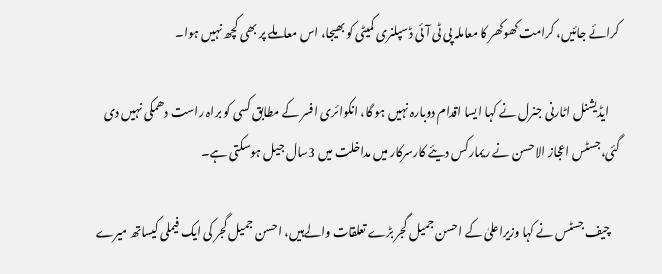کرائے جائیں، کرامت کھوکھر کا معاملہ پی ٹی آئی ڈسپلنری کمیٹی کو بھیجا، اس معاملے پر بھی کچھ نہیں ہوا۔

    ایڈیشنل اٹارنی جنرل نے کہا ایسا اقدام دوبارہ نہیں ہو گا، انکوائری افسر کے مطابق کسی کو براہ راست دھمکی نہیں دی گئی،جسٹس اعجاز الاحسن نے ریمارکس دیئے کارسرکار میں مداخلت میں 3سال جیل ہوسکتی ہے۔

    چیف جسٹس نے کہا وزیراعلیٰ کے احسن جمیل گجر بڑے تعلقات والےہیں، احسن جمیل گجر کی ایک فیملی کیساتھ میرے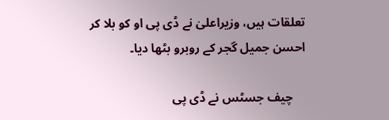تعلقات ہیں، وزیراعلیٰ نے ڈی پی او کو بلا کر احسن جمیل گجر کے روبرو بٹھا دیا۔

    چیف جسٹس نے ڈی پی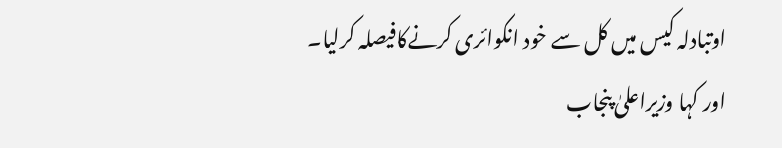اوتبادلہ کیس میں کل سے خود انکوائری کرنےکافیصلہ کرلیا۔ اور کہا وزیراعلیٰ پنجاب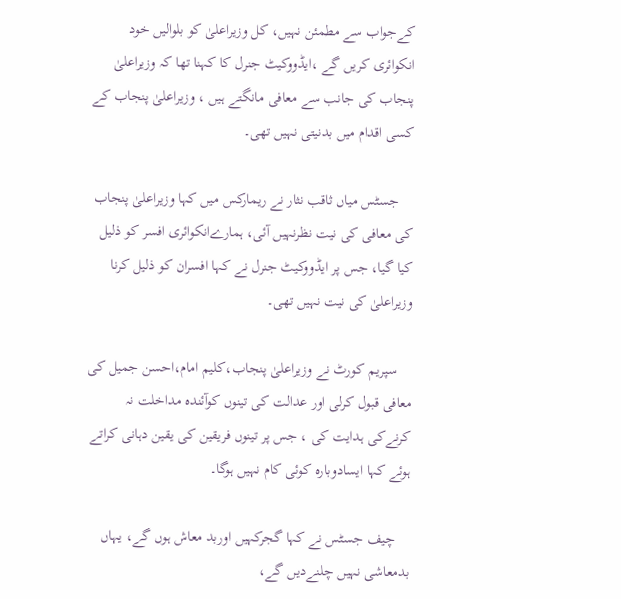کےجواب سے مطمئن نہیں، کل وزیراعلیٰ کو بلوالیں خود انکوائری کریں گے ،ایڈووکیٹ جنرل کا کہنا تھا کہ وزیراعلیٰ پنجاب کی جانب سے معافی مانگتے ہیں ، وزیراعلیٰ پنجاب کے کسی اقدام میں بدنیتی نہیں تھی۔

    جسٹس میاں ثاقب نثار نے ریمارکس میں کہا وزیراعلیٰ پنجاب کی معافی کی نیت نظرنہیں آئی، ہمارےانکوائری افسر کو ذلیل کیا گیا، جس پر ایڈووکیٹ جنرل نے کہا افسران کو ذلیل کرنا وزیراعلیٰ کی نیت نہیں تھی۔

    سپریم کورٹ نے وزیراعلیٰ پنجاب،کلیم امام،احسن جمیل کی معافی قبول کرلی اور عدالت کی تینوں کوآئندہ مداخلت نہ کرنےکی ہدایت کی ، جس پر تینوں فریقین کی یقین دہانی کراتے ہوئے کہا ایسادوبارہ کوئی کام نہیں ہوگا۔

    چیف جسٹس نے کہا گجرکہیں اوربد معاش ہوں گے، یہاں بدمعاشی نہیں چلنےدیں گے،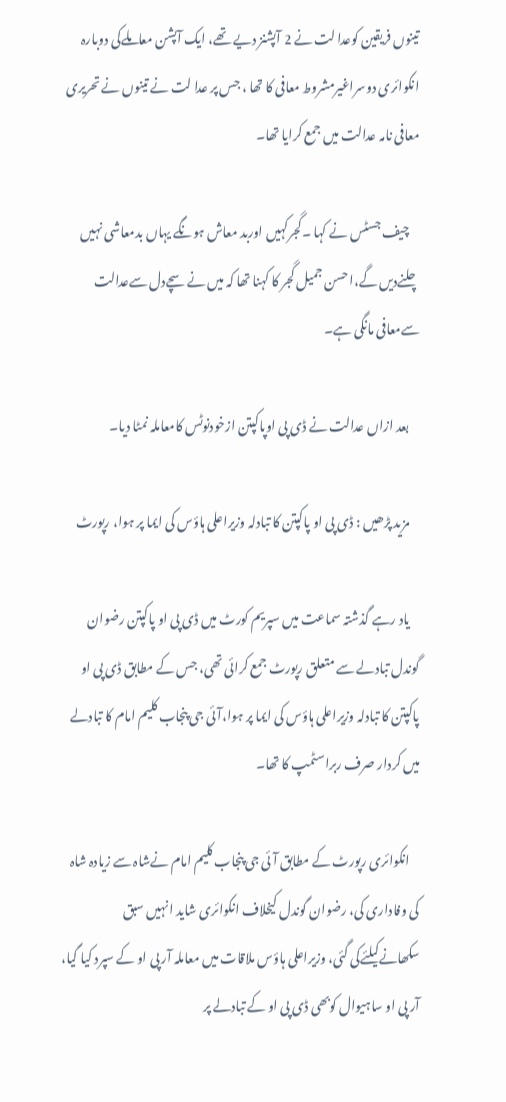تینوں فریقین کوعدا لت نے 2 آپشنز دیے تھے، ایک آپشن معاملےکی دوبارہ انکوائری دوسراغیرمشروط معافی کا تھا ، جس پر عدا لت نے تینوں نے تحریری معافی نامہ عدالت میں جمع کرایا تھا۔

    چیف جسٹس نے کہا ۔گجرکہیں اوربد معاش ہونگے یہاں بدمعاشی نہیں چلنےدیں گے،احسن جمیل گجر کا کہنا تھا کہ میں نےسچےدل سےعدالت سےمعافی مانگی ہے۔

    بعد ازاں عدالت نے ڈی پی اوپاکپتن ازخودنوٹس کامعاملہ نمٹا دیا۔

    مزید پڑھیں : ڈی پی او پاکپتن کا تبادلہ وزیراعلی ہاؤس کی ایما پر ہوا، رپورٹ

    یاد رہے گذشتہ سماعت میں سپریم کورٹ میں ڈی پی او پاکپتن رضوان گوندل تبادلے سے متعلق رپورٹ جمع کرائی تھی، جس کے مطابق ڈی پی او پاکپتن کا تبادلہ وزیراعلی ہاؤس کی ایما پر ہوا،آئی جی پنجاب کلیم امام کا تبادلے میں کردار صرف ربراسٹمپ کا تھا۔

    انکوائری رپورٹ کے مطابق آئی جی پنجاب کلیم امام نےشاہ سے زیادہ شاہ کی وفاداری کی، رضوان گوندل کیخلاف انکوائری شاید انہیں سبق سکھانےکیلئےکی گئی، وزیراعلی ہاؤس ملاقات میں معاملہ آر پی او کے سپرد کیا گیا، آر پی او ساہیوال کوبھی ڈی پی او کے تبادلے پر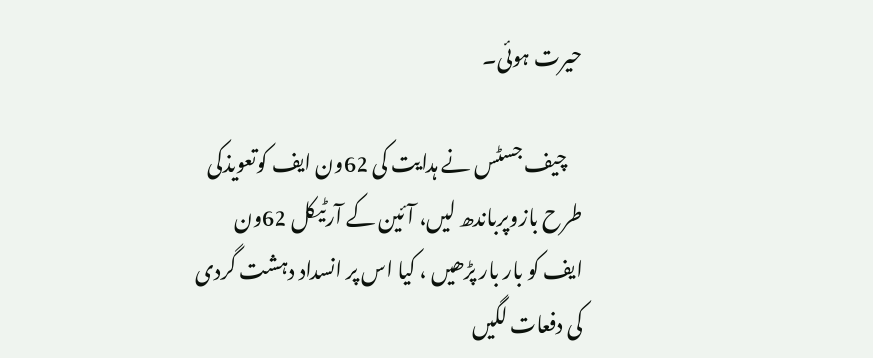حیرت ہوئی۔

    چیف جسٹس نے ہدایت کی 62ون ایف کوتعویذکی طرح بازوپرباندھ لیں، آئین کے آرٹیکل 62ون ایف کو بار بار پڑھیں ، کیا اس پر انسداد دہشت گردی کی دفعات لگیں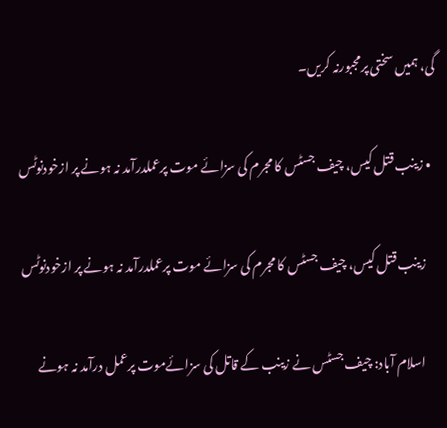گی، ہمیں سختی پرمجبورنہ کریں۔

  • زینب قتل کیس، چیف جسٹس کا مجرم کی سزائے موت پرعملدرآمد نہ ہونے پر ازخودنوٹس

    زینب قتل کیس، چیف جسٹس کا مجرم کی سزائے موت پرعملدرآمد نہ ہونے پر ازخودنوٹس

    اسلام آباد: چیف جسٹس نے زینب کے قاتل کی سزائےموت پرعمل درآمد نہ ہونے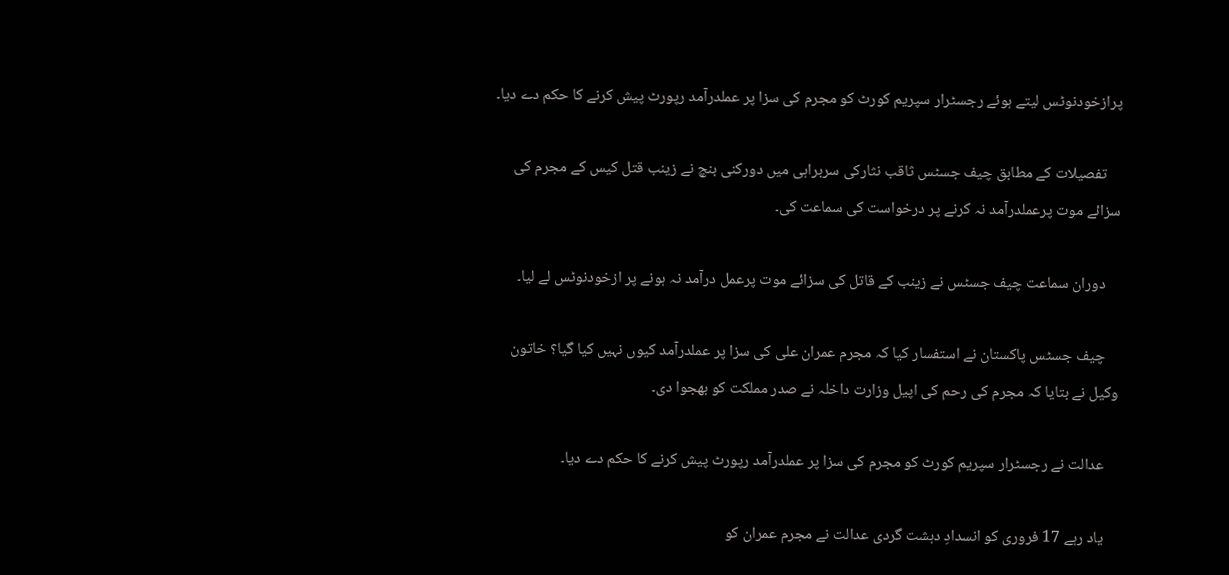پرازخودنوٹس لیتے ہوئے رجسٹرار سپریم کورٹ کو مجرم کی سزا پر عملدرآمد رپورٹ پیش کرنے کا حکم دے دیا۔

    تفصیلات کے مطابق چیف جسٹس ثاقب نثارکی سربراہی میں دورکنی بنچ نے زینب قتل کیس کے مجرم کی سزائے موت پرعملدرآمد نہ کرنے پر درخواست کی سماعت کی۔

    دوران سماعت چیف جسٹس نے زینب کے قاتل کی سزائے موت پرعمل درآمد نہ ہونے پر ازخودنوٹس لے لیا۔

    چیف جسٹس پاکستان نے استفسار کیا کہ مجرم عمران علی کی سزا پر عملدرآمد کیوں نہیں کیا گیا؟ خاتون وکیل نے بتایا کہ مجرم کی رحم کی اپیل وزارت داخلہ نے صدر مملکت کو بھجوا دی۔

    عدالت نے رجسٹرار سپریم کورٹ کو مجرم کی سزا پر عملدرآمد رپورٹ پیش کرنے کا حکم دے دیا۔

    یاد رہے 17 فروری کو انسدادِ دہشت گردی عدالت نے مجرم عمران کو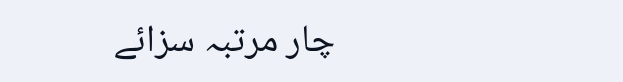چار مرتبہ سزائے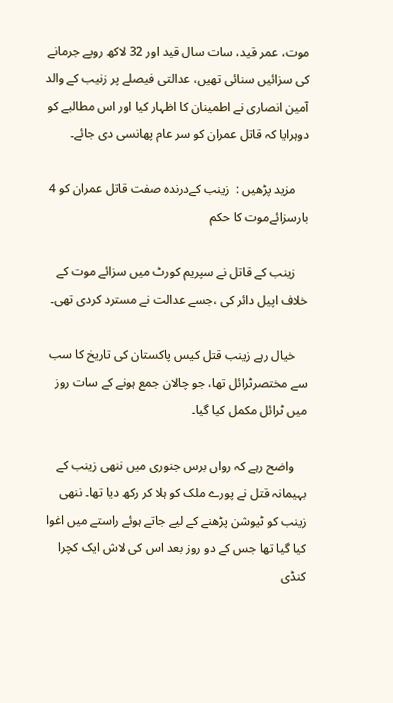موت، عمر قید، سات سال قید اور 32 لاکھ روپے جرمانے کی سزائیں سنائی تھیں، عدالتی فیصلے پر زنیب کے والد آمین انصاری نے اطمینان کا اظہار کیا اور اس مطالبے کو دوہرایا کہ قاتل عمران کو سر عام پھانسی دی جائے۔

    مزید پڑھیں :  زینب کےدرندہ صفت قاتل عمران کو 4 بارسزائےموت کا حکم

    زینب کے قاتل نے سپریم کورٹ میں سزائے موت کے خلاف اپیل دائر کی ،جسے عدالت نے مسترد کردی تھی۔

    خیال رہے زینب قتل کیس پاکستان کی تاریخ کا سب سے مختصرٹرائل تھا، جو چالان جمع ہونے کے سات روز میں ٹرائل مکمل کیا گیا۔

    واضح رہے کہ رواں برس جنوری میں ننھی زینب کے بہیمانہ قتل نے پورے ملک کو ہلا کر رکھ دیا تھا۔ ننھی زینب کو ٹیوشن پڑھنے کے لیے جاتے ہوئے راستے میں اغوا کیا گیا تھا جس کے دو روز بعد اس کی لاش ایک کچرا کنڈی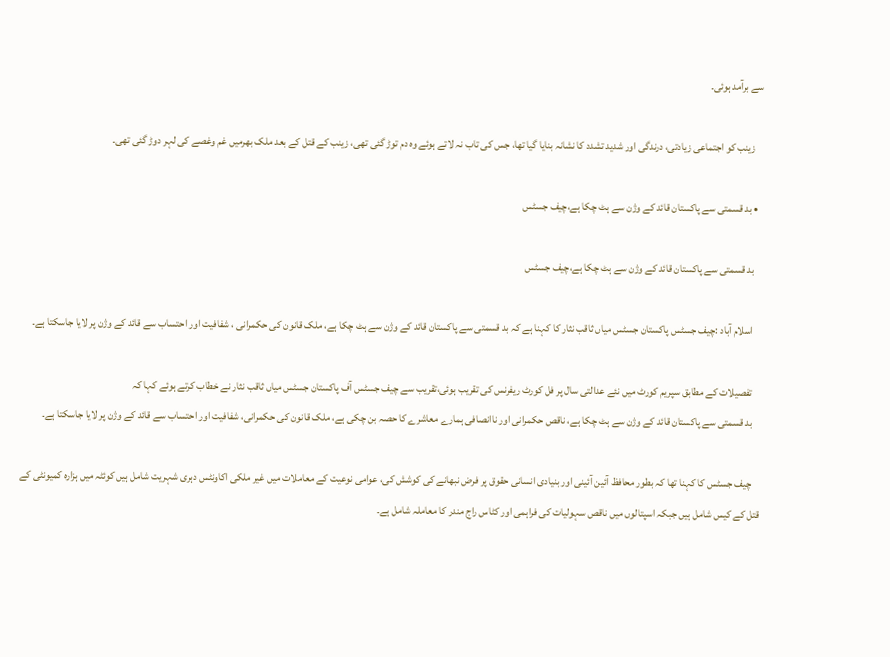سے برآمد ہوئی۔

    زینب کو اجتماعی زیادتی، درندگی اور شدید تشدد کا نشانہ بنایا گیا تھا، جس کی تاب نہ لاتے ہوئے وہ دم توڑ گئی تھی، زینب کے قتل کے بعد ملک بھرمیں غم وغصے کی لہر دوڑ گئی تھی۔

  • بد قسمتی سے پاکستان قائد کے وژن سے ہٹ چکا ہے،چیف جسٹس

    بد قسمتی سے پاکستان قائد کے وژن سے ہٹ چکا ہے،چیف جسٹس

    اسلام آباد :چیف جسٹس پاکستان جسٹس میاں ثاقب نثار کا کہنا ہے کہ بد قسمتی سے پاکستان قائد کے وژن سے ہٹ چکا ہے، ملک قانون کی حکمرانی ، شفافیت اور احتساب سے قائد کے وژن پر لایا جاسکتا ہے۔

    تفصیلات کے مطابق سپریم کورٹ میں نئے عدالتی سال پر فل کورٹ ریفرنس کی تقریب ہوئی،تقریب سے چیف جسٹس آف پاکستان جسٹس میاں ثاقب نثار نے خطاب کرتے ہوئے کہا کہ
    بد قسمتی سے پاکستان قائد کے وژن سے ہٹ چکا ہے، ناقص حکمرانی اور ناانصافی ہمارے معاشرے کا حصہ بن چکی ہے، ملک قانون کی حکمرانی، شفافیت اور احتساب سے قائد کے وژن پر لایا جاسکتا ہے۔

    چیف جسٹس کا کہنا تھا کہ بطور محافظ آئین آئینی اور بنیادی انسانی حقوق پر فرض نبھانے کی کوشش کی، عوامی نوعیت کے معاملات میں غیر ملکی اکاونٹس دہری شہریت شامل ہیں کوئٹہ میں ہزارہ کمیونٹی کے قتل کے کیس شامل ہیں جبکہ اسپتالوں میں ناقص سہولیات کی فراہمی اور کٹاس راج مندر کا معاملہ شامل ہے۔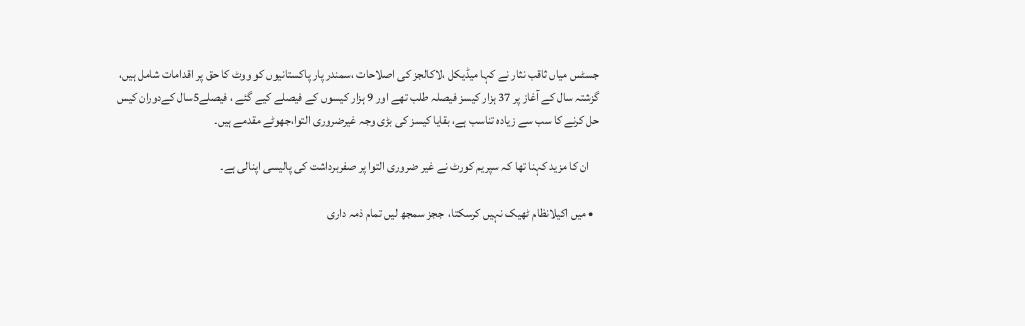جسٹس میاں ثاقب نثار نے کہا میڈیکل ،لاکالجز کی اصلاحات ،سمندر پار پاکستانیوں کو ووٹ کا حق پر اقدامات شامل ہیں، گزشتہ سال کے آغاز پر 37 ہزار کیسز فیصلہ طلب تھے اور 9 ہزار کیسوں کے فیصلے کیے گئے ، فیصلے5سال کےدوران کیس حل کرنے کا سب سے زیادہ تناسب ہے، بقایا کیسز کی بڑی وجہ غیرضروری التوا،جھوٹے مقدمے ہیں۔

    ان کا مزید کہنا تھا کہ سپریم کورٹ نے غیر ضروری التوا پر صفربرداشت کی پالیسی اپنالی ہے۔

  • میں اکیلانظام ٹھیک نہیں کرسکتا،  ججز سمجھ لیں تمام ذمہ داری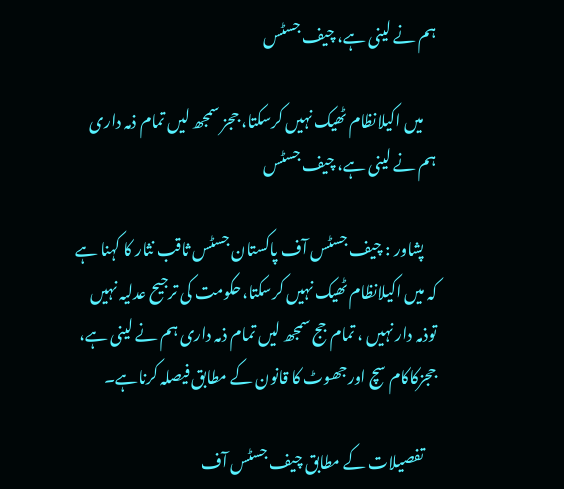ہم نے لینی ہے، چیف جسٹس

    میں اکیلانظام ٹھیک نہیں کرسکتا، ججز سمجھ لیں تمام ذمہ داری ہم نے لینی ہے، چیف جسٹس

    پشاور : چیف جسٹس آف پاکستان جسٹس ثاقب نثار کا کہنا ہے کہ میں اکیلانظام ٹھیک نہیں کرسکتا،حکومت کی ترجیح عدلیہ نہیں توذمہ دار نہیں ، تمام جج سمجھ لیں تمام ذمہ داری ہم نے لینی ہے، ججزکاکام سچ اورجھوٹ کا قانون کے مطابق فیصلہ کرناہے۔

    تفصیلات کے مطابق چیف جسٹس آف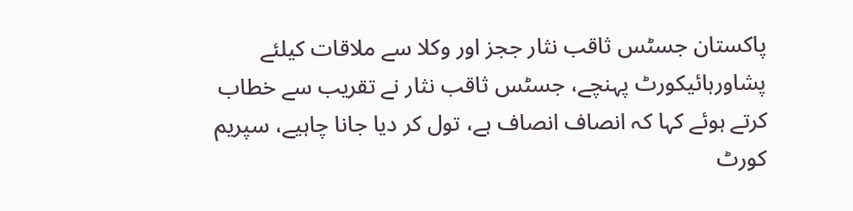پاکستان جسٹس ثاقب نثار ججز اور وکلا سے ملاقات کیلئے پشاورہائیکورٹ پہنچے، جسٹس ثاقب نثار نے تقریب سے خطاب کرتے ہوئے کہا کہ انصاف انصاف ہے، تول کر دیا جانا چاہیے، سپریم کورٹ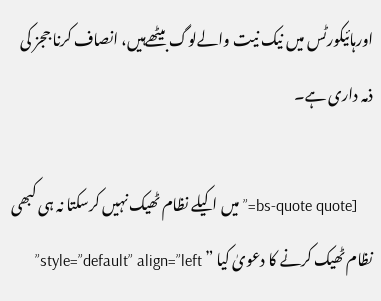اورہائیکورٹس میں نیک نیت والےلوگ بیٹھےہیں، انصاف کرنا ججز کی ذمہ داری ہے۔

    [bs-quote quote=”میں اکیلے نظام ٹھیک نہیں کرسکتا نہ ہی کبھی نظام ٹھیک کرنے کا دعویٰ کیا ” style=”default” align=”left”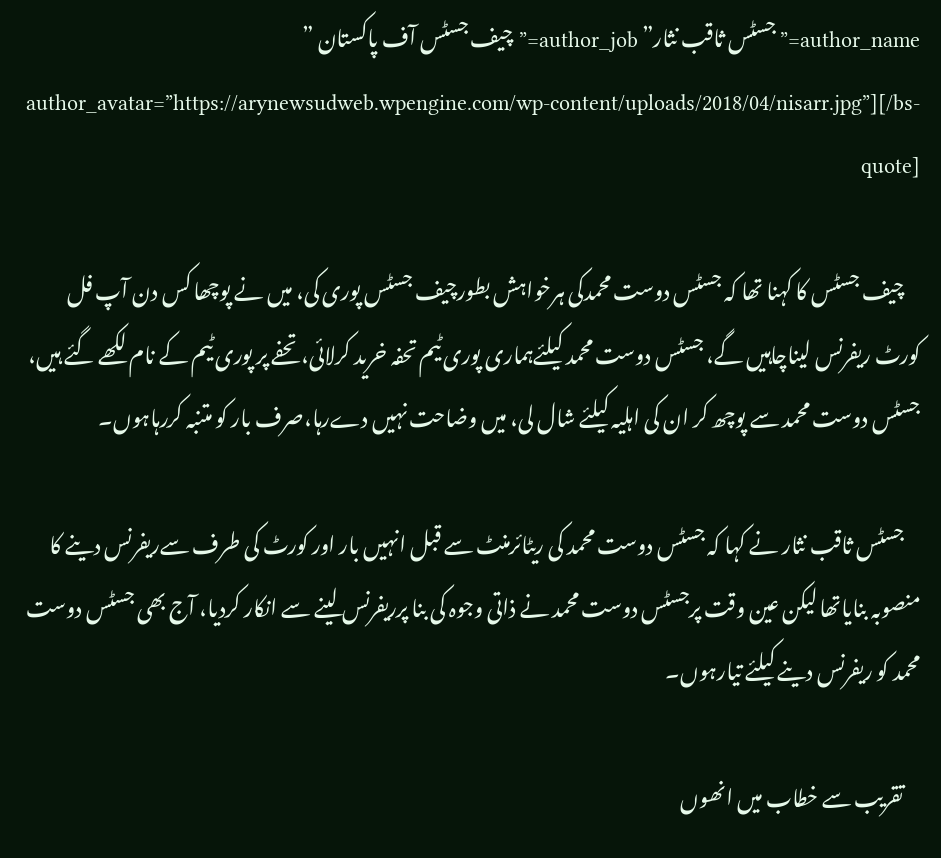author_name=”جسٹس ثاقب نثار” author_job=”چیف جسٹس آف پاکستان ” author_avatar=”https://arynewsudweb.wpengine.com/wp-content/uploads/2018/04/nisarr.jpg”][/bs-quote]

    چیف جسٹس کا کہنا تھا کہ جسٹس دوست محمدکی ہرخواہش بطورچیف جسٹس پوری کی، میں نے پوچھا کس دن آپ فل کورٹ ریفرنس لیناچاہیں گے، جسٹس دوست محمد کیلئےہماری پوری ٹیم تحفہ خرید کرلائی، تحفے پر پوری ٹیم کے نام لکھے گئے ہیں، جسٹس دوست محمد سے پوچھ کر ان کی اہلیہ کیلئے شال لی، میں وضاحت نہیں دےرہا،صرف بار کو متنبہ کررہاہوں۔

    جسٹس ثاقب نثار نے کہا کہ جسٹس دوست محمد کی ریٹائرمنٹ سے قبل انہیں بار اور کورٹ کی طرف سےریفرنس دینے کا منصوبہ بنایاتھا لیکن عین وقت پرجسٹس دوست محمد نے ذاتی وجوہ کی بنا پرریفرنس لینے سے انکار کردیا، آج بھی جسٹس دوست محمد کو ریفرنس دینے کیلئے تیارہوں۔

    تقریب سے خطاب میں انھوں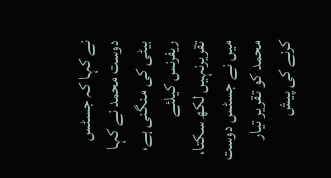نے کہا کہ جسٹس دوست محمد نے کہا بیٹی کی منگنی ہے، ریفرنس کیلئے تقریرنہیں لکھ سکتا، میں نے جسٹس دوست محمد کو تقریر تیار کرنے کی پیش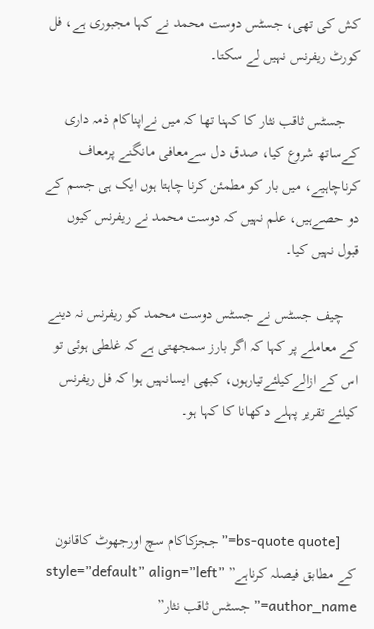کش کی تھی، جسٹس دوست محمد نے کہا مجبوری ہے، فل کورٹ ریفرنس نہیں لے سکتا۔

    جسٹس ثاقب نثار کا کہنا تھا کہ میں نےاپناکام ذمہ داری کےساتھ شروع کیا، صدق دل سےمعافی مانگنے پرمعاف کرناچاہیے، میں بار کو مطمئن کرنا چاہتا ہوں ایک ہی جسم کے دو حصےہیں، علم نہیں کہ دوست محمد نے ریفرنس کیوں قبول نہیں کیا۔

    چیف جسٹس نے جسٹس دوست محمد کو ریفرنس نہ دینے کے معاملے پر کہا کہ اگر بارز سمجھتی ہے کہ غلطی ہوئی تو اس کے ازالےکیلئےتیارہوں، کبھی ایسانہیں ہوا کہ فل ریفرنس کیلئے تقریر پہلے دکھانا کا کہا ہو۔



    [bs-quote quote=”ججزکاکام سچ اورجھوٹ کاقانون کے مطابق فیصلہ کرناہے” style=”default” align=”left” author_name=”جسٹس ثاقب نثار”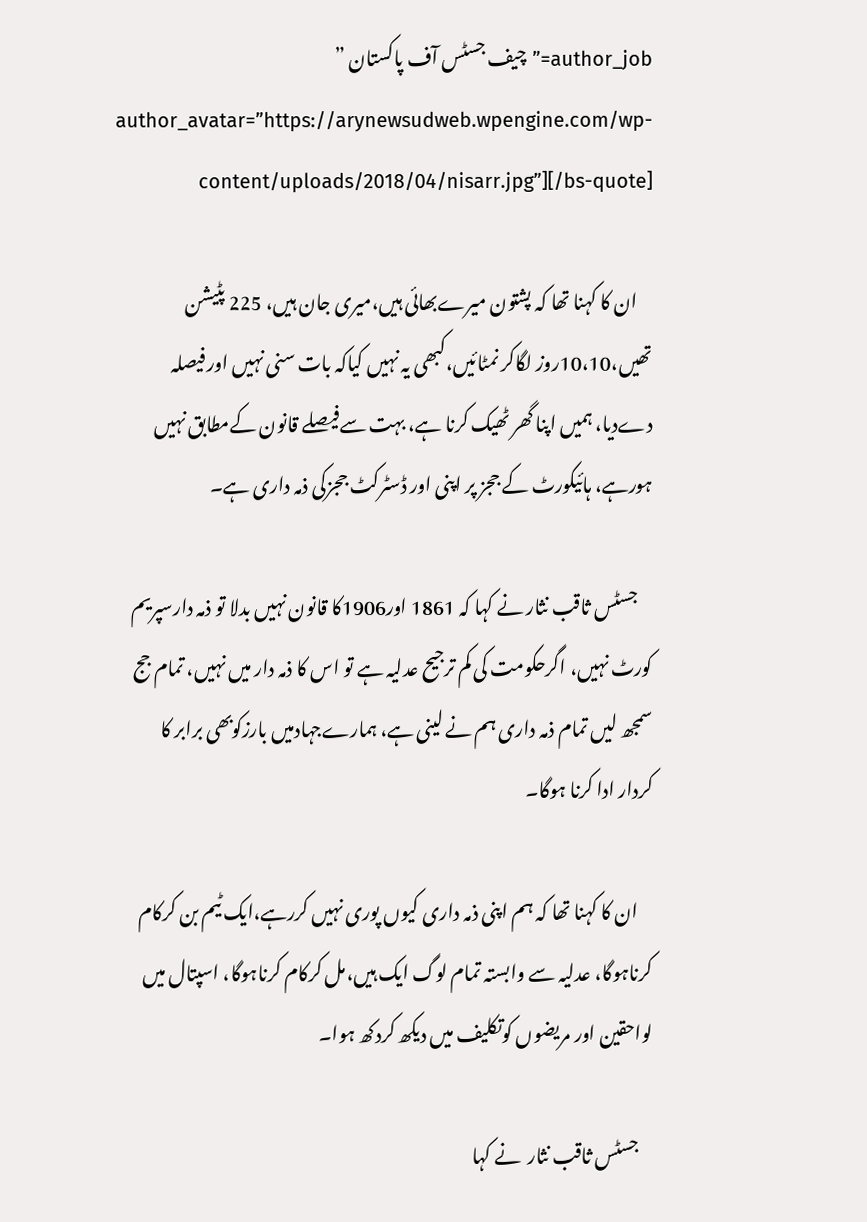author_job=”چیف جسٹس آف پاکستان ” author_avatar=”https://arynewsudweb.wpengine.com/wp-content/uploads/2018/04/nisarr.jpg”][/bs-quote]

    ان کا کہنا تھا کہ پشتون میرےبھائی ہیں،میری جان ہیں، 225 پٹیشن تھیں،10،10روز لگاکر نمٹائیں،کبھی یہ نہیں کیاکہ بات سنی نہیں اور فیصلہ دےدیا، ہمیں اپنا گھر ٹھیک کرنا ہے، بہت سےفیصلے قانون کےمطابق نہیں ہورہے، ہائیکورٹ کے ججز پر اپنی اور ڈسٹرکٹ ججزکی ذمہ داری ہے۔

    جسٹس ثاقب نثار نے کہا کہ 1861 اور1906کا قانون نہیں بدلا تو ذمہ دارسپریم کورٹ نہیں، اگرحکومت کی کم ترجیح عدلیہ ہے تو اس کا ذمہ دار میں نہیں، تمام جج سمجھ لیں تمام ذمہ داری ہم نے لینی ہے، ہمارےجہادمیں بارزکوبھی برابر کا کردار ادا کرنا ہوگا۔

    ان کا کہنا تھا کہ ہم اپنی ذمہ داری کیوں پوری نہیں کررہے،ایک ٹیم بن کرکام کرناہوگا، عدلیہ سے وابستہ تمام لوگ ایک ہیں،مل کرکام کرناہوگا، اسپتال میں لواحقین اور مریضوں کوتکلیف میں دیکھ کردکھ ہوا۔

    جسٹس ثاقب نثار  نے کہا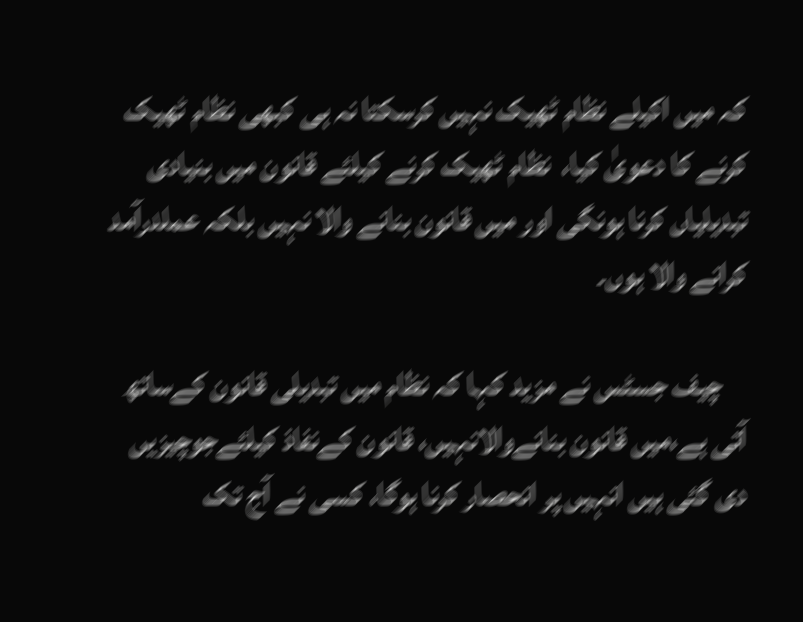کہ میں اکیلے نظام ٹھیک نہیں کرسکتا نہ ہی کبھی نظام ٹھیک کرنے کا دعویٰ کیا،  نظام ٹھیک کرنے کیلئے قانون میں بنیادی تبدیلیاں کرنا ہونگی اور میں قانون بنانے والا نہیں بلکہ عملدرآمد کرانے والا ہوں۔

    چیف جسٹس نے مزید کہا کہ نظام میں تبدیلی قانون کےساتھ آتی ہے،میں قانون بنانےوالانہیں، قانون کےنفاذ کیلئےجوچیزیں دی گئی ہیں انہیں پر انحصار کرنا ہوگا، کسی نے آج تک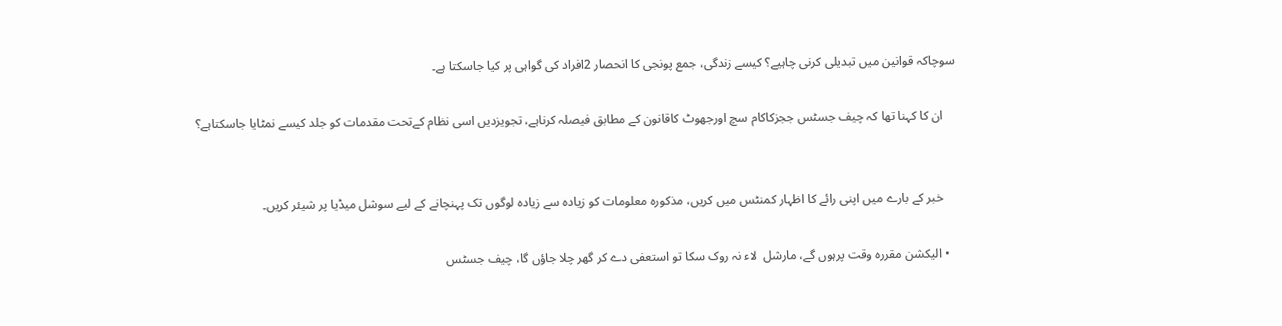سوچاکہ قوانین میں تبدیلی کرنی چاہیے؟ کیسے زندگی، جمع پونجی کا انحصار 2افراد کی گواہی پر کیا جاسکتا ہے۔

    ان کا کہنا تھا کہ چیف جسٹس ججزکاکام سچ اورجھوٹ کاقانون کے مطابق فیصلہ کرناہے، تجویزدیں اسی نظام کےتحت مقدمات کو جلد کیسے نمٹایا جاسکتاہے؟


    خبر کے بارے میں اپنی رائے کا اظہار کمنٹس میں کریں، مذکورہ معلومات کو زیادہ سے زیادہ لوگوں تک پہنچانے کے لیے سوشل میڈیا پر شیئر کریں۔

  • الیکشن مقررہ وقت پرہوں گے، مارشل  لاء نہ روک سکا تو استعفی دے کر گھر چلا جاؤں گا، چیف جسٹس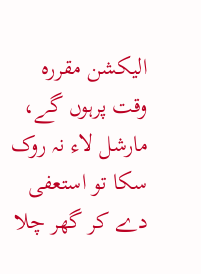الیکشن مقررہ وقت پرہوں گے، مارشل لاء نہ روک سکا تو استعفی دے کر گھر چلا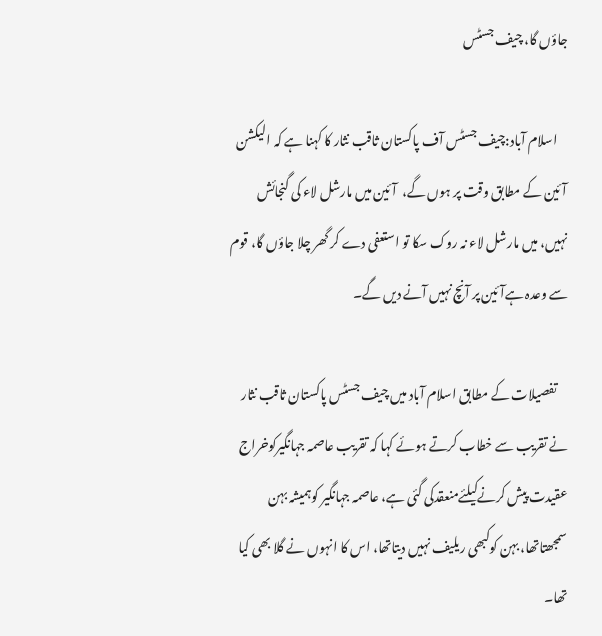جاؤں گا، چیف جسٹس

    اسلام آباد:چیف جسٹس آف پاکستان ثاقب نثار کا کہنا ہے کہ الیکشن آئین کے مطابق وقت پر ہوں گے،  آئین میں مارشل لاء کی گنجائش نہیں، میں مارشل لاء نہ روک سکا تو استعفی دے کر گھر چلا جاؤں گا، قوم سے وعدہ ہےآئین پر آنچ نہیں آنے دیں گے۔

    تفصیلات کے مطابق اسلام آباد میں چیف جسٹس پاکستان ثاقب نثار نے تقریب سے خطاب کرتے ہوئے کہا کہ تقریب عاصمہ جہانگیرکوخراج عقیدت پیش کرنےکیلئےمنعقدکی گئی ہے، عاصمہ جہانگیر کوہمیشہ بہن سمجھتاتھا، بہن کوکبھی ریلیف نہیں دیتاتھا، اس کا انہوں نے گلا بھی کیا تھا۔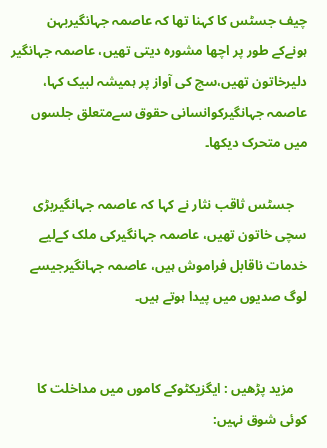چیف جسٹس کا کہنا تھا کہ عاصمہ جہانگیربہن ہونےکے طور پر اچھا مشورہ دیتی تھیں، عاصمہ جہانگیر دلیرخاتون تھیں،سچ کی آواز پر ہمیشہ لبیک کہا، عاصمہ جہانگیرکوانسانی حقوق سےمتعلق جلسوں میں متحرک دیکھا۔

    جسٹس ثاقب نثار نے کہا کہ عاصمہ جہانگیربڑی سچی خاتون تھیں، عاصمہ جہانگیرکی ملک کےلیے خدمات ناقابل فراموش ہیں، عاصمہ جہانگیرجیسے لوگ صدیوں میں پیدا ہوتے ہیں۔


    مزید پڑھیں : ایگزیکٹوکے کاموں میں مداخلت کا کوئی شوق نہیں: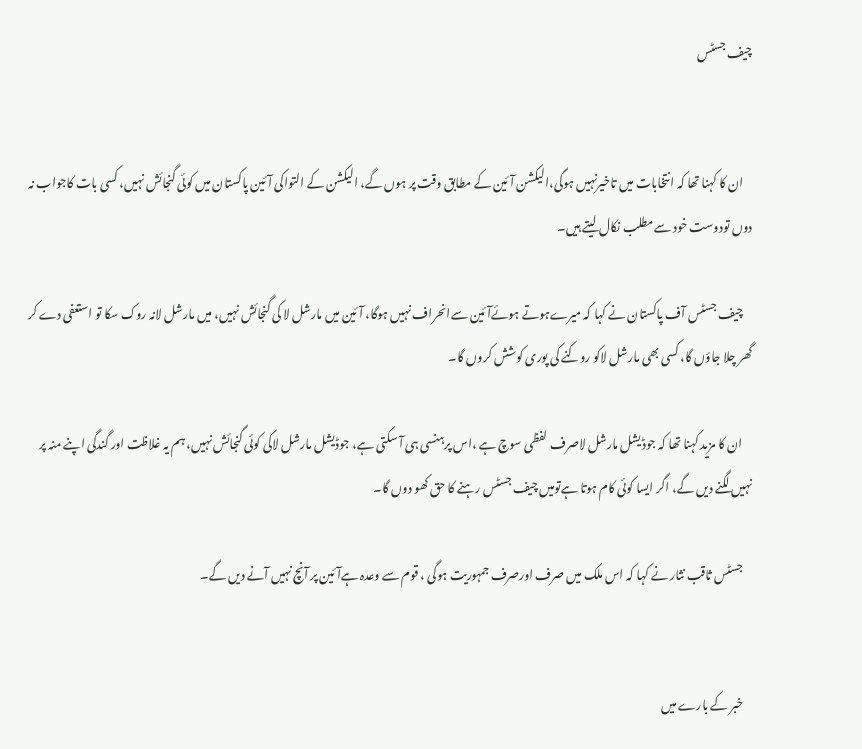چیف جسٹس


    ان کا کہنا تھا کہ انتخابات میں تاخیرنہیں ہوگی،الیکشن آئین کے مطابق وقت پر ہوں گے، الیکشن کے التواکی آئین پاکستان میں کوئی گنجائش نہیں، کسی بات کاجواب نہ دوں تودوست خود سےمطلب نکال لیتے ہیں۔

    چیف جسٹس آف پاکستان نے کہا کہ میرےہوتے ہوئےآئین سےانحراف نہیں ہوگا، آئین میں مارشل لا کی گنجائش نہیں، میں مارشل لانہ روک سکا تو استعفی دے کر گھر چلا جاؤں گا، کسی بھی مارشل لاکو روکنے کی پوری کوشش کروں گا۔

    ان کا مزید کہنا تھا کہ جوڈیشل مارشل لاصرف لفظی سوچ ہے ،اس پرہنسی ہی آ سکتی ہے، جوڈیشل مارشل لاکی کوئی گنجائش نہیں، ہم یہ غلاظت اور گندگی اپنے منہ پر نہیں لگنے دیں گے، اگر ایسا کوئی کام ہوتا ہےتومیں چیف جسٹس رہنے کا حق کھو دوں گا۔

    جسٹس ثاقب نثار نے کہا کہ اس ملک میں صرف اورصرف جمہوریت ہوگی ، قوم سے وعدہ ہےآئین پر آنچ نہیں آنے دیں گے۔


    خبر کے بارے میں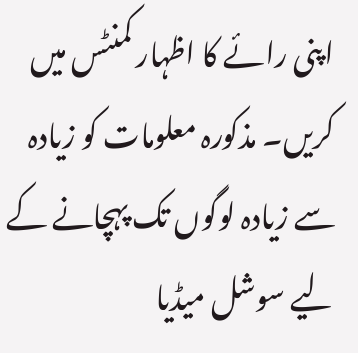اپنی رائے کا اظہار کمنٹس میں کریں۔ مذکورہ معلومات کو زیادہ سے زیادہ لوگوں تک پہچانے کے لیے سوشل میڈیا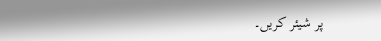پر شیئر کریں۔